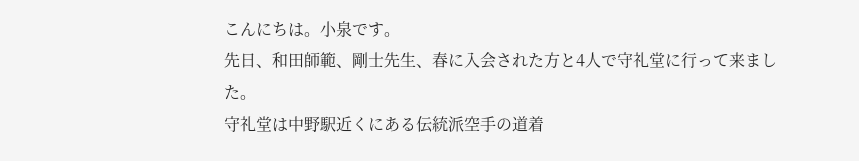こんにちは。小泉です。
先日、和田師範、剛士先生、春に入会された方と4人で守礼堂に行って来ました。
守礼堂は中野駅近くにある伝統派空手の道着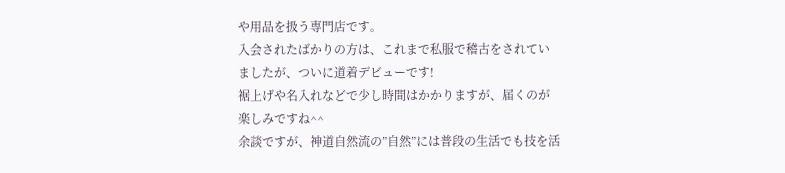や用品を扱う専門店です。
入会されたばかりの方は、これまで私服で稽古をされていましたが、ついに道着デビューです!
裾上げや名入れなどで少し時間はかかりますが、届くのが楽しみですね^^
余談ですが、神道自然流の”自然”には普段の生活でも技を活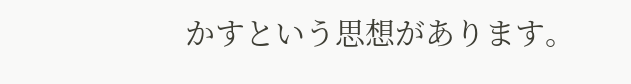かすという思想があります。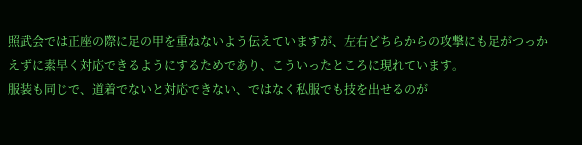照武会では正座の際に足の甲を重ねないよう伝えていますが、左右どちらからの攻撃にも足がつっかえずに素早く対応できるようにするためであり、こういったところに現れています。
服装も同じで、道着でないと対応できない、ではなく私服でも技を出せるのが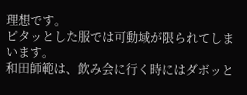理想です。
ピタッとした服では可動域が限られてしまいます。
和田師範は、飲み会に行く時にはダボッと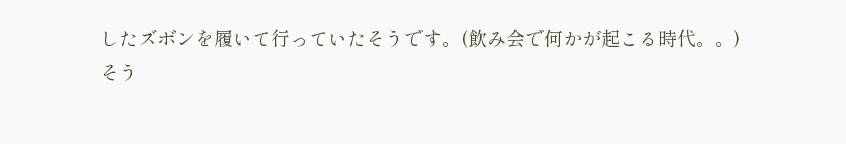したズボンを履いて行っていたそうです。(飲み会で何かが起こる時代。。)
そう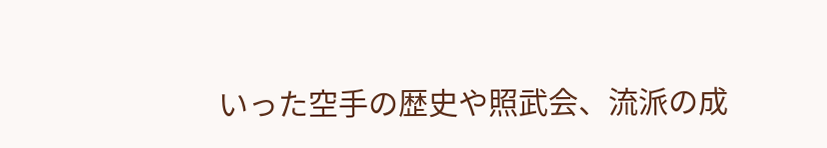いった空手の歴史や照武会、流派の成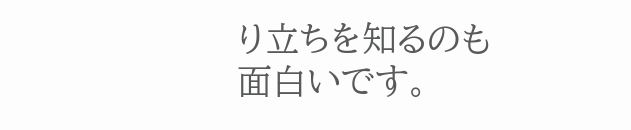り立ちを知るのも面白いです。